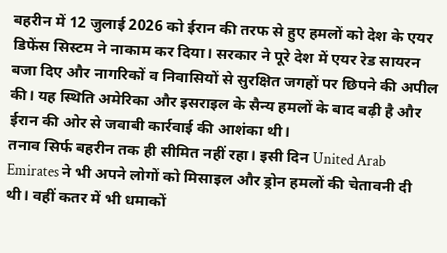बहरीन में 12 जुलाई 2026 को ईरान की तरफ से हुए हमलों को देश के एयर डिफेंस सिस्टम ने नाकाम कर दिया। सरकार ने पूरे देश में एयर रेड सायरन बजा दिए और नागरिकों व निवासियों से सुरक्षित जगहों पर छिपने की अपील की। यह स्थिति अमेरिका और इसराइल के सैन्य हमलों के बाद बढ़ी है और ईरान की ओर से जवाबी कार्रवाई की आशंका थी।
तनाव सिर्फ बहरीन तक ही सीमित नहीं रहा। इसी दिन United Arab Emirates ने भी अपने लोगों को मिसाइल और ड्रोन हमलों की चेतावनी दी थी। वहीं कतर में भी धमाकों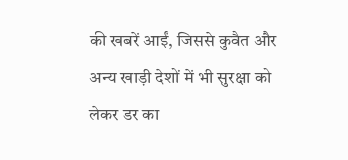की खबरें आईं, जिससे कुवैत और अन्य खाड़ी देशों में भी सुरक्षा को लेकर डर का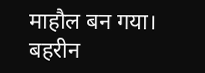माहौल बन गया।
बहरीन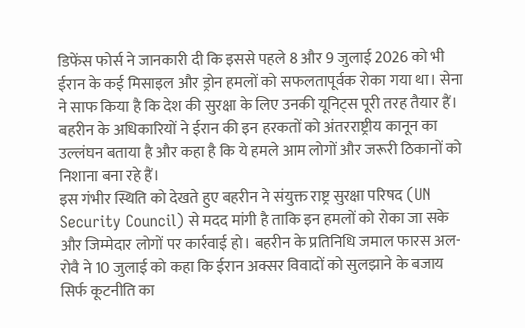डिफेंस फोर्स ने जानकारी दी कि इससे पहले 8 और 9 जुलाई 2026 को भी ईरान के कई मिसाइल और ड्रोन हमलों को सफलतापूर्वक रोका गया था। सेना ने साफ किया है कि देश की सुरक्षा के लिए उनकी यूनिट्स पूरी तरह तैयार हैं। बहरीन के अधिकारियों ने ईरान की इन हरकतों को अंतरराष्ट्रीय कानून का उल्लंघन बताया है और कहा है कि ये हमले आम लोगों और जरूरी ठिकानों को निशाना बना रहे हैं।
इस गंभीर स्थिति को देखते हुए बहरीन ने संयुक्त राष्ट्र सुरक्षा परिषद (UN Security Council) से मदद मांगी है ताकि इन हमलों को रोका जा सके और जिम्मेदार लोगों पर कार्रवाई हो। बहरीन के प्रतिनिधि जमाल फारस अल-रोवै ने 10 जुलाई को कहा कि ईरान अक्सर विवादों को सुलझाने के बजाय सिर्फ कूटनीति का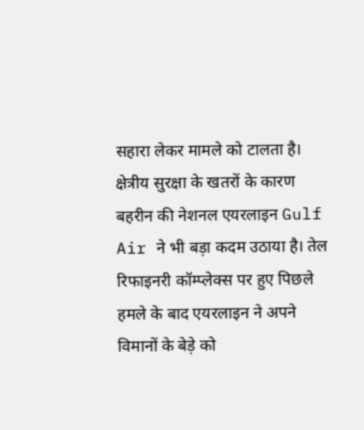सहारा लेकर मामले को टालता है।
क्षेत्रीय सुरक्षा के खतरों के कारण बहरीन की नेशनल एयरलाइन Gulf Air ने भी बड़ा कदम उठाया है। तेल रिफाइनरी कॉम्प्लेक्स पर हुए पिछले हमले के बाद एयरलाइन ने अपने विमानों के बेड़े को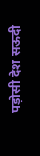पड़ोसी देश सऊदी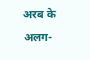अरब के अलग-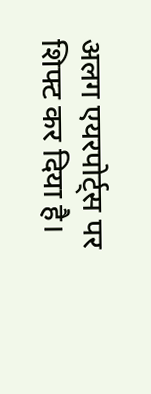अलग एयरपोर्ट्स पर शिफ्ट कर दिया है।